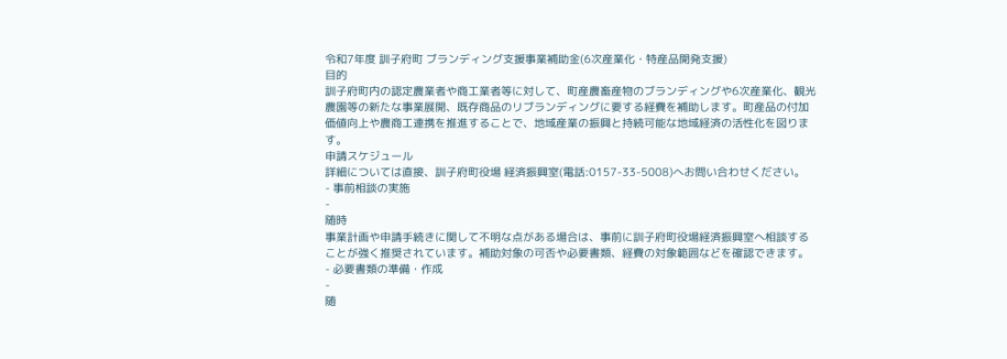令和7年度 訓子府町 ブランディング支援事業補助金(6次産業化・特産品開発支援)
目的
訓子府町内の認定農業者や商工業者等に対して、町産農畜産物のブランディングや6次産業化、観光農園等の新たな事業展開、既存商品のリブランディングに要する経費を補助します。町産品の付加価値向上や農商工連携を推進することで、地域産業の振興と持続可能な地域経済の活性化を図ります。
申請スケジュール
詳細については直接、訓子府町役場 経済振興室(電話:0157-33-5008)へお問い合わせください。
- 事前相談の実施
-
随時
事業計画や申請手続きに関して不明な点がある場合は、事前に訓子府町役場経済振興室へ相談することが強く推奨されています。補助対象の可否や必要書類、経費の対象範囲などを確認できます。
- 必要書類の準備・作成
-
随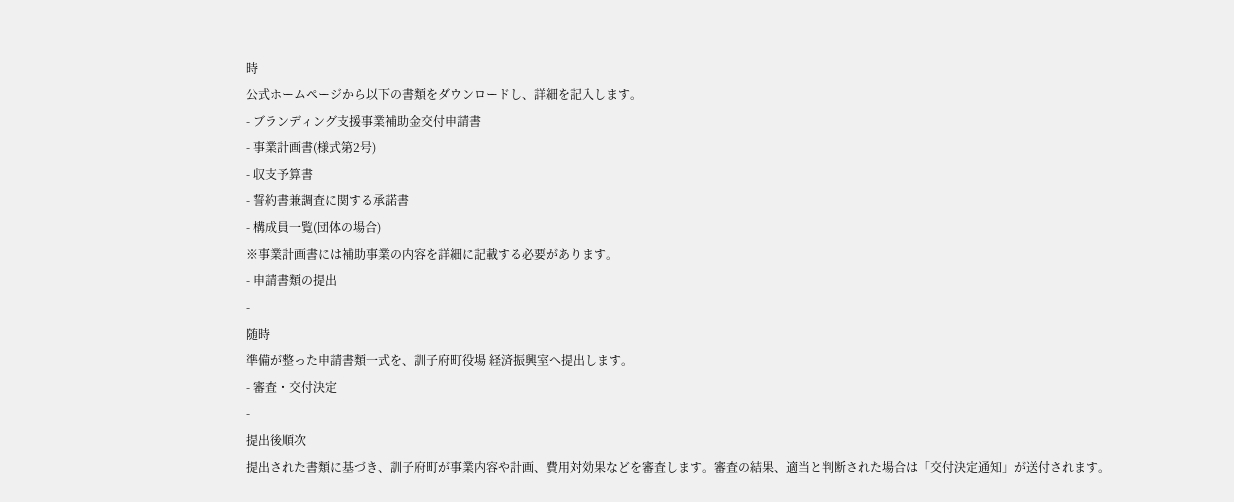時
公式ホームページから以下の書類をダウンロードし、詳細を記入します。
- ブランディング支援事業補助金交付申請書
- 事業計画書(様式第2号)
- 収支予算書
- 誓約書兼調査に関する承諾書
- 構成員一覧(団体の場合)
※事業計画書には補助事業の内容を詳細に記載する必要があります。
- 申請書類の提出
-
随時
準備が整った申請書類一式を、訓子府町役場 経済振興室へ提出します。
- 審査・交付決定
-
提出後順次
提出された書類に基づき、訓子府町が事業内容や計画、費用対効果などを審査します。審査の結果、適当と判断された場合は「交付決定通知」が送付されます。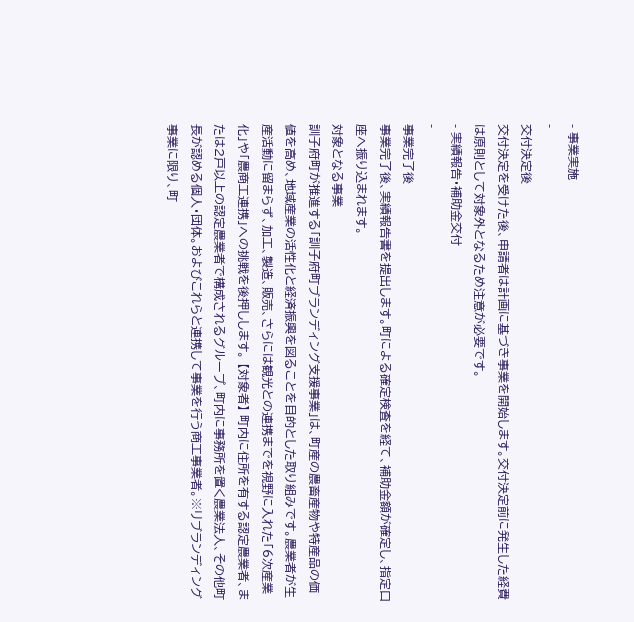- 事業実施
-
交付決定後
交付決定を受けた後、申請者は計画に基づき事業を開始します。交付決定前に発生した経費は原則として対象外となるため注意が必要です。
- 実績報告・補助金交付
-
事業完了後
事業完了後、実績報告書を提出します。町による確定検査を経て、補助金額が確定し、指定口座へ振り込まれます。
対象となる事業
訓子府町が推進する「訓子府町ブランディング支援事業」は、町産の農畜産物や特産品の価値を高め、地域産業の活性化と経済振興を図ることを目的とした取り組みです。農業者が生産活動に留まらず、加工、製造、販売、さらには観光との連携までを視野に入れた「6次産業化」や「農商工連携」への挑戦を後押しします。 【対象者】 町内に住所を有する認定農業者、または2戸以上の認定農業者で構成されるグループ、町内に事務所を置く農業法人、その他町長が認める個人・団体。およびこれらと連携して事業を行う商工事業者。※リブランディング事業に限り、町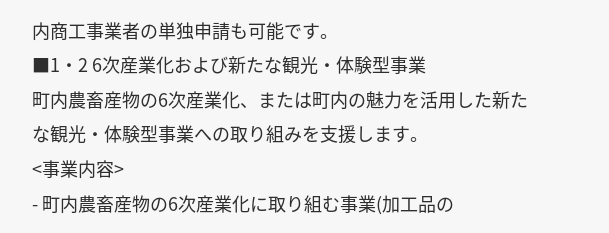内商工事業者の単独申請も可能です。
■1・2 6次産業化および新たな観光・体験型事業
町内農畜産物の6次産業化、または町内の魅力を活用した新たな観光・体験型事業への取り組みを支援します。
<事業内容>
- 町内農畜産物の6次産業化に取り組む事業(加工品の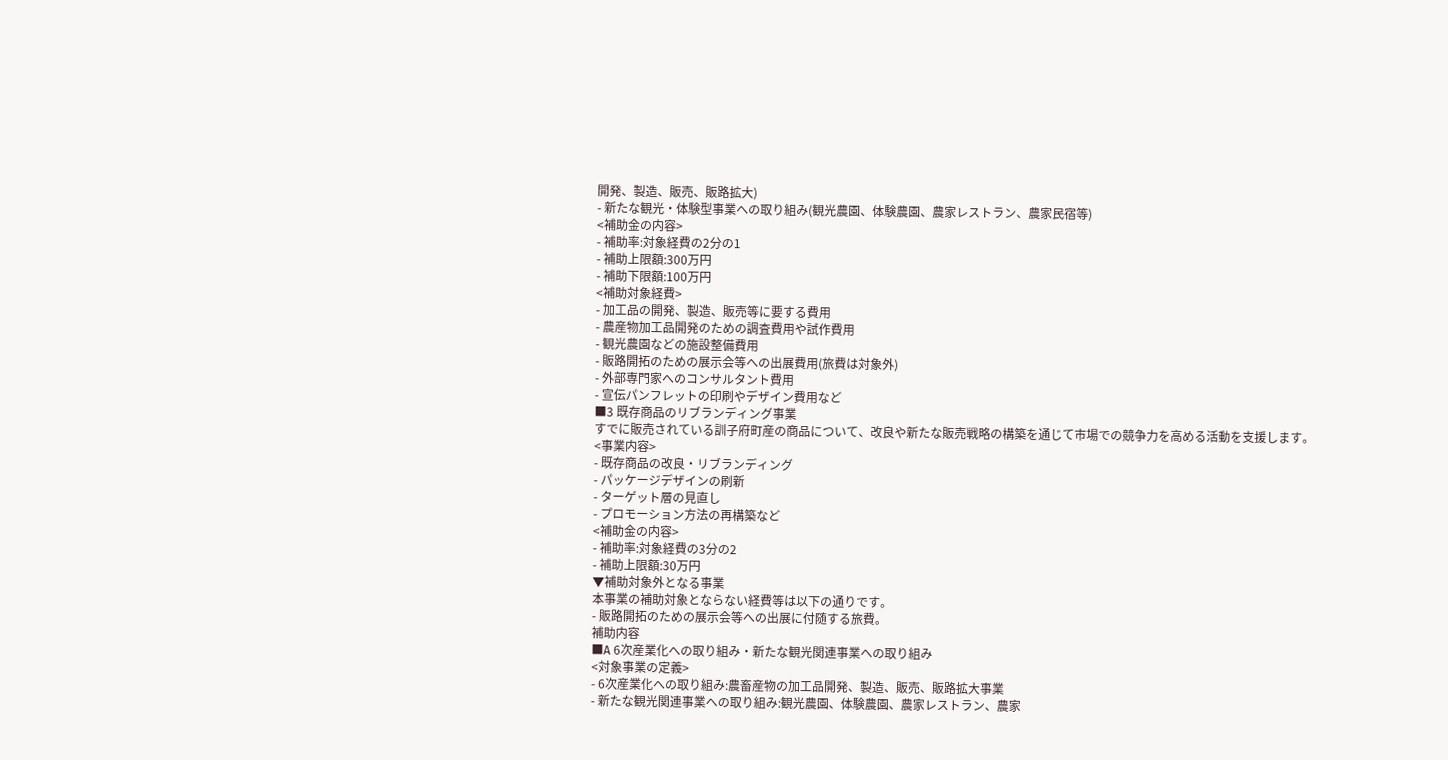開発、製造、販売、販路拡大)
- 新たな観光・体験型事業への取り組み(観光農園、体験農園、農家レストラン、農家民宿等)
<補助金の内容>
- 補助率:対象経費の2分の1
- 補助上限額:300万円
- 補助下限額:100万円
<補助対象経費>
- 加工品の開発、製造、販売等に要する費用
- 農産物加工品開発のための調査費用や試作費用
- 観光農園などの施設整備費用
- 販路開拓のための展示会等への出展費用(旅費は対象外)
- 外部専門家へのコンサルタント費用
- 宣伝パンフレットの印刷やデザイン費用など
■3 既存商品のリブランディング事業
すでに販売されている訓子府町産の商品について、改良や新たな販売戦略の構築を通じて市場での競争力を高める活動を支援します。
<事業内容>
- 既存商品の改良・リブランディング
- パッケージデザインの刷新
- ターゲット層の見直し
- プロモーション方法の再構築など
<補助金の内容>
- 補助率:対象経費の3分の2
- 補助上限額:30万円
▼補助対象外となる事業
本事業の補助対象とならない経費等は以下の通りです。
- 販路開拓のための展示会等への出展に付随する旅費。
補助内容
■A 6次産業化への取り組み・新たな観光関連事業への取り組み
<対象事業の定義>
- 6次産業化への取り組み:農畜産物の加工品開発、製造、販売、販路拡大事業
- 新たな観光関連事業への取り組み:観光農園、体験農園、農家レストラン、農家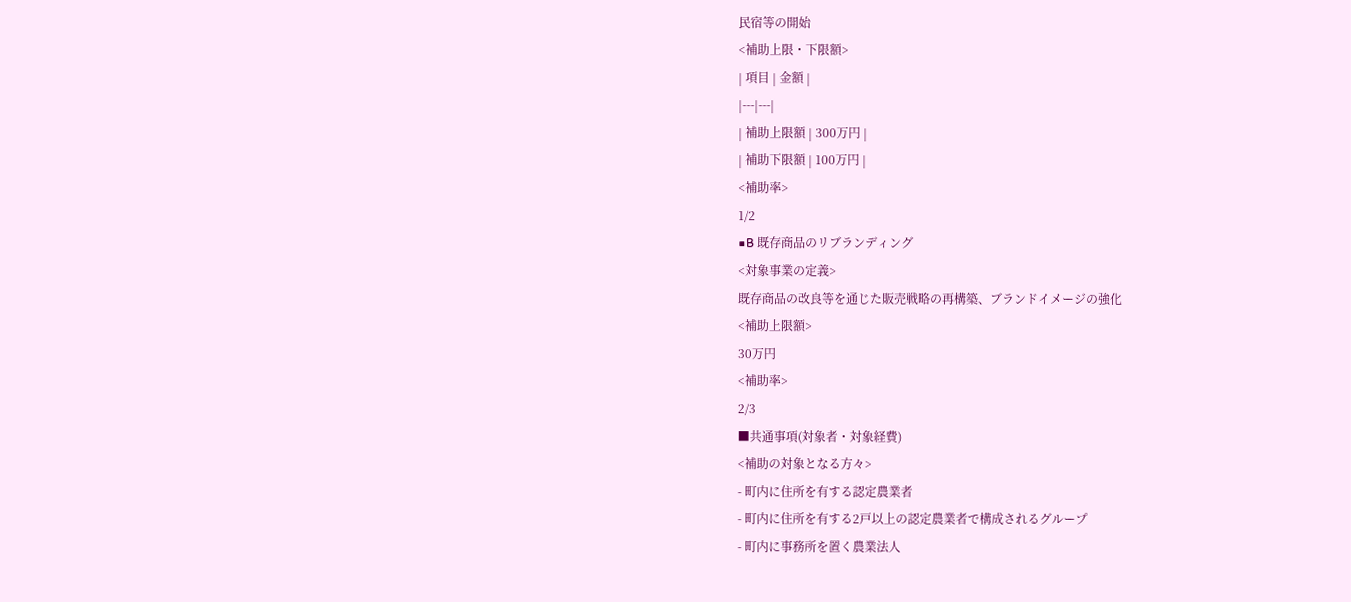民宿等の開始
<補助上限・下限額>
| 項目 | 金額 |
|---|---|
| 補助上限額 | 300万円 |
| 補助下限額 | 100万円 |
<補助率>
1/2
■B 既存商品のリブランディング
<対象事業の定義>
既存商品の改良等を通じた販売戦略の再構築、ブランドイメージの強化
<補助上限額>
30万円
<補助率>
2/3
■共通事項(対象者・対象経費)
<補助の対象となる方々>
- 町内に住所を有する認定農業者
- 町内に住所を有する2戸以上の認定農業者で構成されるグループ
- 町内に事務所を置く農業法人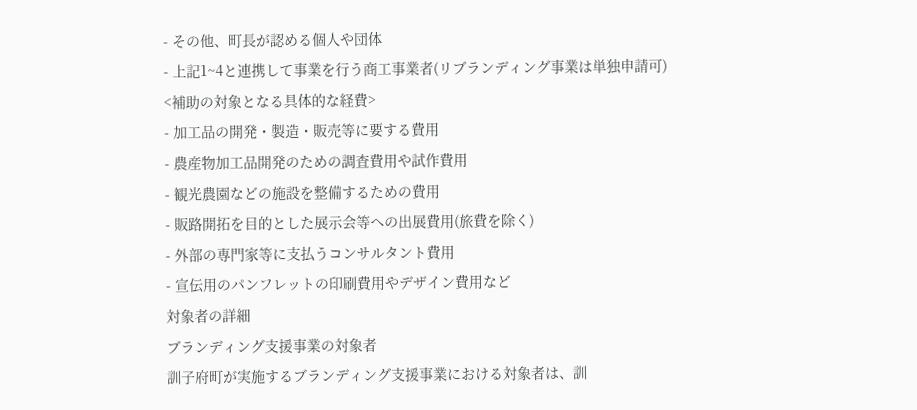- その他、町長が認める個人や団体
- 上記1~4と連携して事業を行う商工事業者(リブランディング事業は単独申請可)
<補助の対象となる具体的な経費>
- 加工品の開発・製造・販売等に要する費用
- 農産物加工品開発のための調査費用や試作費用
- 観光農園などの施設を整備するための費用
- 販路開拓を目的とした展示会等への出展費用(旅費を除く)
- 外部の専門家等に支払うコンサルタント費用
- 宣伝用のパンフレットの印刷費用やデザイン費用など
対象者の詳細
ブランディング支援事業の対象者
訓子府町が実施するブランディング支援事業における対象者は、訓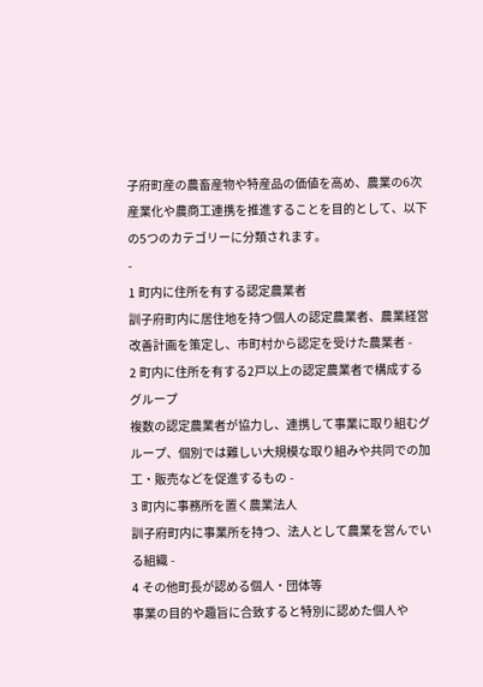子府町産の農畜産物や特産品の価値を高め、農業の6次産業化や農商工連携を推進することを目的として、以下の5つのカテゴリーに分類されます。
-
1 町内に住所を有する認定農業者
訓子府町内に居住地を持つ個人の認定農業者、農業経営改善計画を策定し、市町村から認定を受けた農業者 -
2 町内に住所を有する2戸以上の認定農業者で構成するグループ
複数の認定農業者が協力し、連携して事業に取り組むグループ、個別では難しい大規模な取り組みや共同での加工・販売などを促進するもの -
3 町内に事務所を置く農業法人
訓子府町内に事業所を持つ、法人として農業を営んでいる組織 -
4 その他町長が認める個人・団体等
事業の目的や趣旨に合致すると特別に認めた個人や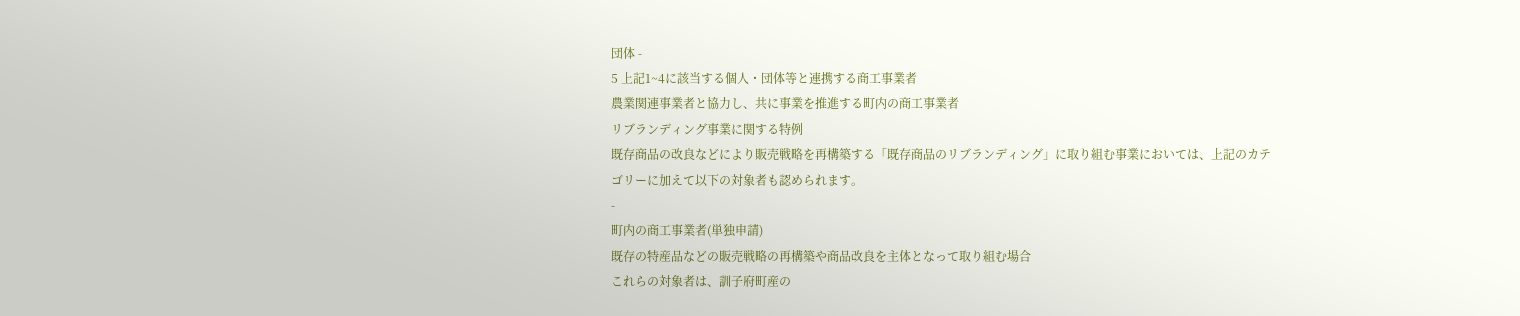団体 -
5 上記1~4に該当する個人・団体等と連携する商工事業者
農業関連事業者と協力し、共に事業を推進する町内の商工事業者
リブランディング事業に関する特例
既存商品の改良などにより販売戦略を再構築する「既存商品のリブランディング」に取り組む事業においては、上記のカテゴリーに加えて以下の対象者も認められます。
-
町内の商工事業者(単独申請)
既存の特産品などの販売戦略の再構築や商品改良を主体となって取り組む場合
これらの対象者は、訓子府町産の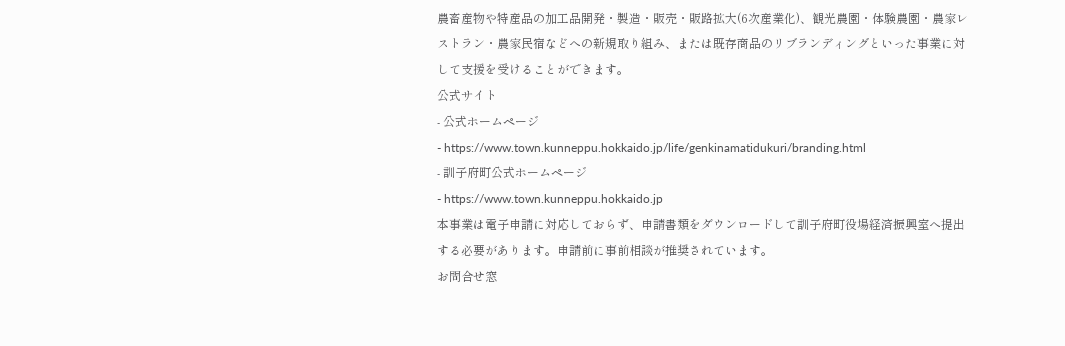農畜産物や特産品の加工品開発・製造・販売・販路拡大(6次産業化)、観光農園・体験農園・農家レストラン・農家民宿などへの新規取り組み、または既存商品のリブランディングといった事業に対して支援を受けることができます。
公式サイト
- 公式ホームページ
- https://www.town.kunneppu.hokkaido.jp/life/genkinamatidukuri/branding.html
- 訓子府町公式ホームページ
- https://www.town.kunneppu.hokkaido.jp
本事業は電子申請に対応しておらず、申請書類をダウンロードして訓子府町役場経済振興室へ提出する必要があります。申請前に事前相談が推奨されています。
お問合せ窓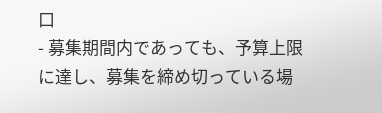口
- 募集期間内であっても、予算上限に達し、募集を締め切っている場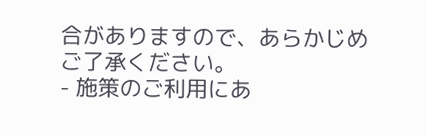合がありますので、あらかじめご了承ください。
- 施策のご利用にあ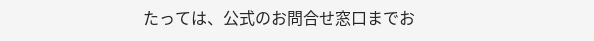たっては、公式のお問合せ窓口までお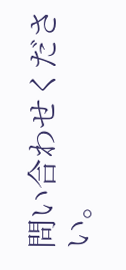問い合わせください。